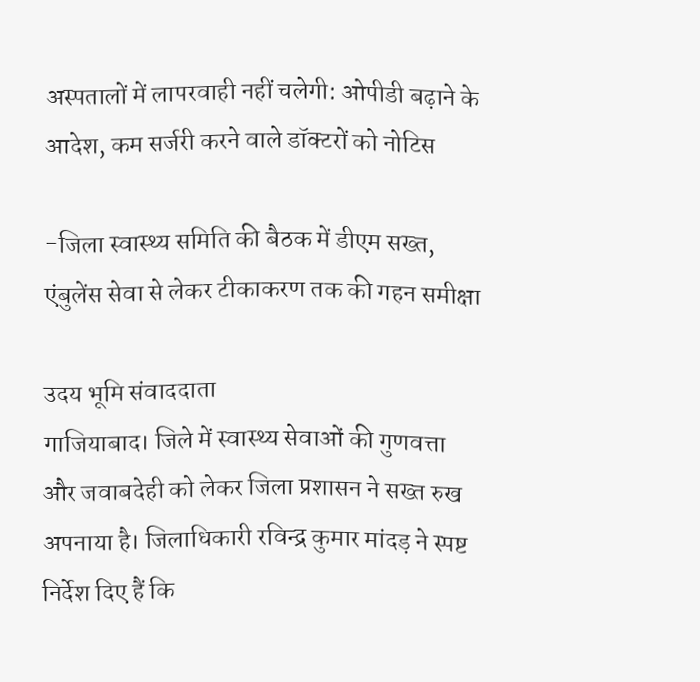अस्पतालों में लापरवाही नहीं चलेगी: ओपीडी बढ़ाने के आदेश, कम सर्जरी करने वाले डॉक्टरों को नोटिस

-जिला स्वास्थ्य समिति की बैठक में डीएम सख्त, एंबुलेंस सेवा से लेकर टीकाकरण तक की गहन समीक्षा

उदय भूमि संवाददाता
गाजियाबाद। जिले में स्वास्थ्य सेवाओं की गुणवत्ता और जवाबदेही को लेकर जिला प्रशासन ने सख्त रुख अपनाया है। जिलाधिकारी रविन्द्र कुमार मांदड़ ने स्पष्ट निर्देश दिए हैं कि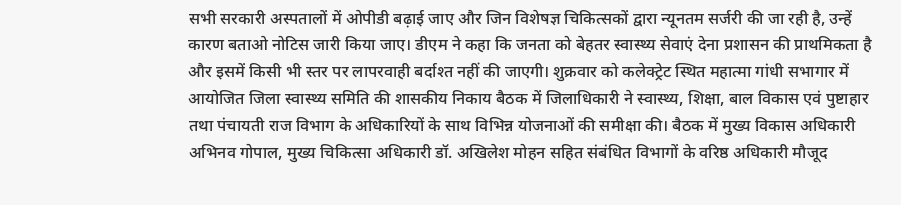सभी सरकारी अस्पतालों में ओपीडी बढ़ाई जाए और जिन विशेषज्ञ चिकित्सकों द्वारा न्यूनतम सर्जरी की जा रही है, उन्हें कारण बताओ नोटिस जारी किया जाए। डीएम ने कहा कि जनता को बेहतर स्वास्थ्य सेवाएं देना प्रशासन की प्राथमिकता है और इसमें किसी भी स्तर पर लापरवाही बर्दाश्त नहीं की जाएगी। शुक्रवार को कलेक्ट्रेट स्थित महात्मा गांधी सभागार में आयोजित जिला स्वास्थ्य समिति की शासकीय निकाय बैठक में जिलाधिकारी ने स्वास्थ्य, शिक्षा, बाल विकास एवं पुष्टाहार तथा पंचायती राज विभाग के अधिकारियों के साथ विभिन्न योजनाओं की समीक्षा की। बैठक में मुख्य विकास अधिकारी अभिनव गोपाल, मुख्य चिकित्सा अधिकारी डॉ. अखिलेश मोहन सहित संबंधित विभागों के वरिष्ठ अधिकारी मौजूद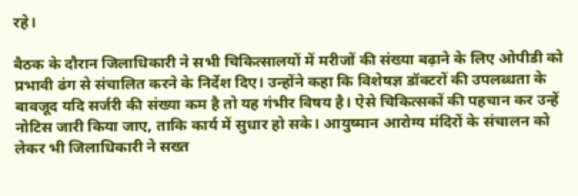रहे।

बैठक के दौरान जिलाधिकारी ने सभी चिकित्सालयों में मरीजों की संख्या बढ़ाने के लिए ओपीडी को प्रभावी ढंग से संचालित करने के निर्देश दिए। उन्होंने कहा कि विशेषज्ञ डॉक्टरों की उपलब्धता के बावजूद यदि सर्जरी की संख्या कम है तो यह गंभीर विषय है। ऐसे चिकित्सकों की पहचान कर उन्हें नोटिस जारी किया जाए, ताकि कार्य में सुधार हो सके। आयुष्मान आरोग्य मंदिरों के संचालन को लेकर भी जिलाधिकारी ने सख्त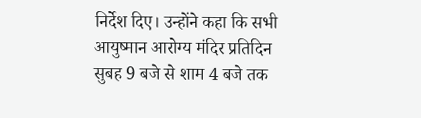निर्देश दिए। उन्होंने कहा कि सभी आयुष्मान आरोग्य मंदिर प्रतिदिन सुबह 9 बजे से शाम 4 बजे तक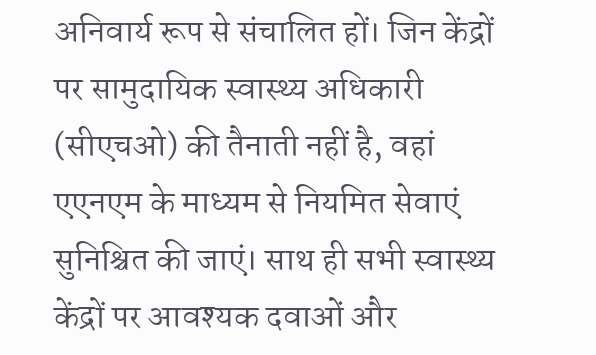अनिवार्य रूप से संचालित हों। जिन केंद्रों पर सामुदायिक स्वास्थ्य अधिकारी (सीएचओ) की तैनाती नहीं है, वहां एएनएम के माध्यम से नियमित सेवाएं सुनिश्चित की जाएं। साथ ही सभी स्वास्थ्य केंद्रों पर आवश्यक दवाओं और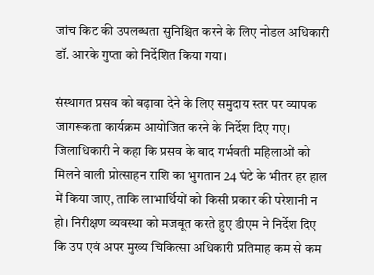जांच किट की उपलब्धता सुनिश्चित करने के लिए नोडल अधिकारी डॉ. आरके गुप्ता को निर्देशित किया गया।

संस्थागत प्रसव को बढ़ावा देने के लिए समुदाय स्तर पर व्यापक जागरूकता कार्यक्रम आयोजित करने के निर्देश दिए गए। जिलाधिकारी ने कहा कि प्रसव के बाद गर्भवती महिलाओं को मिलने वाली प्रोत्साहन राशि का भुगतान 24 घंटे के भीतर हर हाल में किया जाए, ताकि लाभार्थियों को किसी प्रकार की परेशानी न हो। निरीक्षण व्यवस्था को मजबूत करते हुए डीएम ने निर्देश दिए कि उप एवं अपर मुख्य चिकित्सा अधिकारी प्रतिमाह कम से कम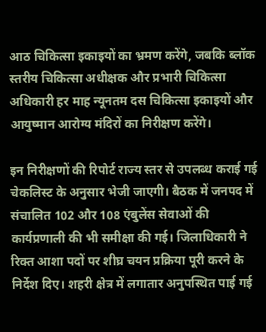आठ चिकित्सा इकाइयों का भ्रमण करेंगे, जबकि ब्लॉक स्तरीय चिकित्सा अधीक्षक और प्रभारी चिकित्सा अधिकारी हर माह न्यूनतम दस चिकित्सा इकाइयों और आयुष्मान आरोग्य मंदिरों का निरीक्षण करेंगे।

इन निरीक्षणों की रिपोर्ट राज्य स्तर से उपलब्ध कराई गई चेकलिस्ट के अनुसार भेजी जाएगी। बैठक में जनपद में संचालित 102 और 108 एंबुलेंस सेवाओं की कार्यप्रणाली की भी समीक्षा की गई। जिलाधिकारी ने रिक्त आशा पदों पर शीघ्र चयन प्रक्रिया पूरी करने के निर्देश दिए। शहरी क्षेत्र में लगातार अनुपस्थित पाई गई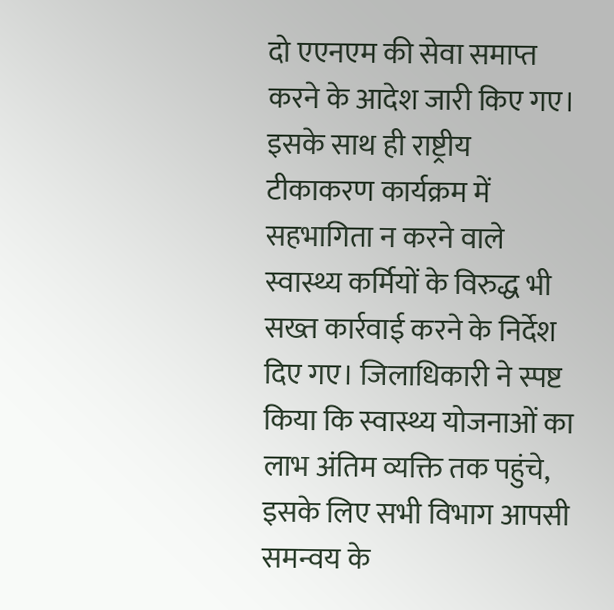दो एएनएम की सेवा समाप्त करने के आदेश जारी किए गए। इसके साथ ही राष्ट्रीय टीकाकरण कार्यक्रम में सहभागिता न करने वाले स्वास्थ्य कर्मियों के विरुद्ध भी सख्त कार्रवाई करने के निर्देश दिए गए। जिलाधिकारी ने स्पष्ट किया कि स्वास्थ्य योजनाओं का लाभ अंतिम व्यक्ति तक पहुंचे, इसके लिए सभी विभाग आपसी समन्वय के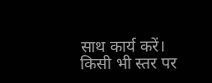साथ कार्य करें। किसी भी स्तर पर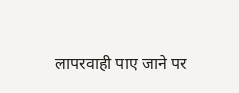लापरवाही पाए जाने पर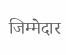जिम्मेदार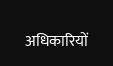अधिकारियों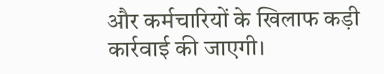और कर्मचारियों के खिलाफ कड़ी कार्रवाई की जाएगी।